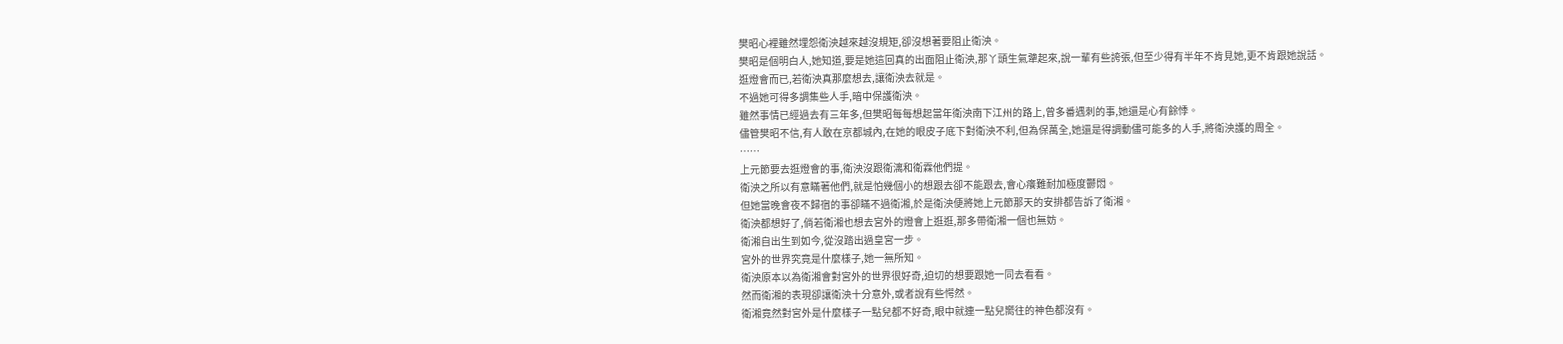樊昭心裡雖然埋怨衛泱越來越沒規矩,卻沒想著要阻止衛泱。
樊昭是個明白人,她知道,要是她這回真的出面阻止衛泱,那丫頭生氣犟起來,說一輩有些誇張,但至少得有半年不肯見她,更不肯跟她說話。
逛燈會而已,若衛泱真那麼想去,讓衛泱去就是。
不過她可得多調集些人手,暗中保護衛泱。
雖然事情已經過去有三年多,但樊昭每每想起當年衛泱南下江州的路上,曾多番遇刺的事,她還是心有餘悸。
儘管樊昭不信,有人敢在京都城內,在她的眼皮子底下對衛泱不利,但為保萬全,她還是得調動儘可能多的人手,將衛泱護的周全。
……
上元節要去逛燈會的事,衛泱沒跟衛漓和衛霖他們提。
衛泱之所以有意瞞著他們,就是怕幾個小的想跟去卻不能跟去,會心癢難耐加極度鬱悶。
但她當晚會夜不歸宿的事卻瞞不過衛湘,於是衛泱便將她上元節那天的安排都告訴了衛湘。
衛泱都想好了,倘若衛湘也想去宮外的燈會上逛逛,那多帶衛湘一個也無妨。
衛湘自出生到如今,從沒踏出過皇宮一步。
宮外的世界究竟是什麼樣子,她一無所知。
衛泱原本以為衛湘會對宮外的世界很好奇,迫切的想要跟她一同去看看。
然而衛湘的表現卻讓衛泱十分意外,或者說有些愕然。
衛湘竟然對宮外是什麼樣子一點兒都不好奇,眼中就連一點兒嚮往的神色都沒有。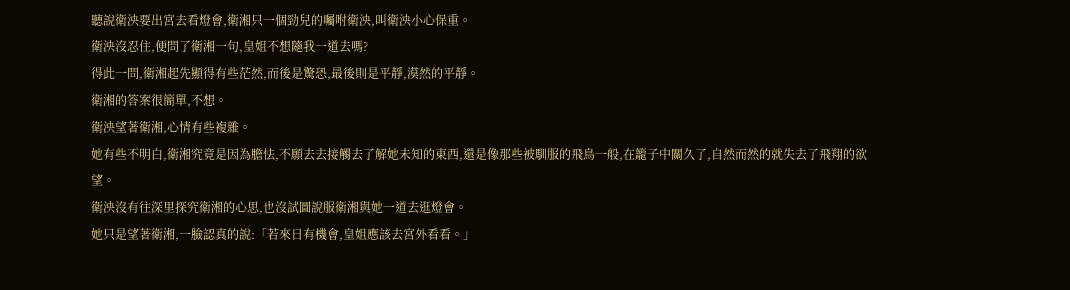聽說衛泱要出宮去看燈會,衛湘只一個勁兒的囑咐衛泱,叫衛泱小心保重。
衛泱沒忍住,便問了衛湘一句,皇姐不想隨我一道去嗎?
得此一問,衛湘起先顯得有些茫然,而後是驚恐,最後則是平靜,漠然的平靜。
衛湘的答案很簡單,不想。
衛泱望著衛湘,心情有些複雜。
她有些不明白,衛湘究竟是因為膽怯,不願去去接觸去了解她未知的東西,還是像那些被馴服的飛鳥一般,在籠子中關久了,自然而然的就失去了飛翔的欲望。
衛泱沒有往深里探究衛湘的心思,也沒試圖說服衛湘與她一道去逛燈會。
她只是望著衛湘,一臉認真的說:「若來日有機會,皇姐應該去宮外看看。」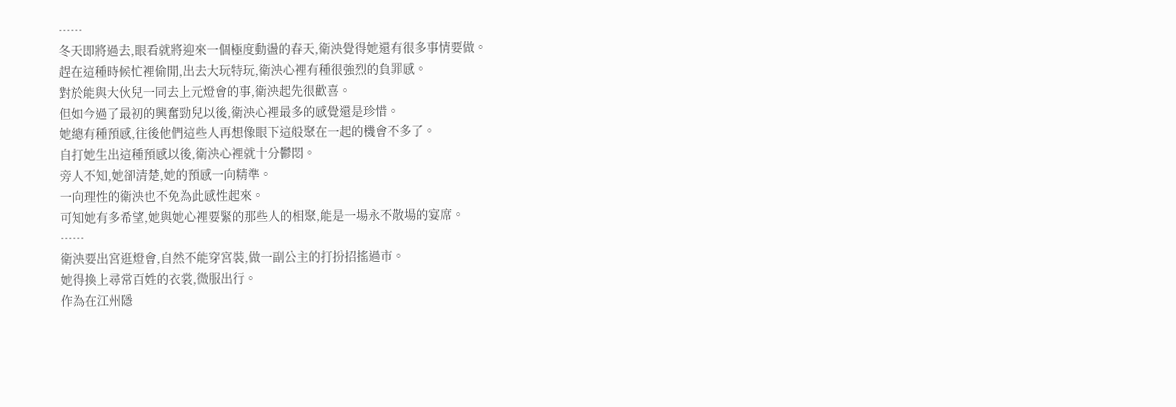……
冬天即將過去,眼看就將迎來一個極度動盪的春天,衛泱覺得她還有很多事情要做。
趕在這種時候忙裡偷閒,出去大玩特玩,衛泱心裡有種很強烈的負罪感。
對於能與大伙兒一同去上元燈會的事,衛泱起先很歡喜。
但如今過了最初的興奮勁兒以後,衛泱心裡最多的感覺還是珍惜。
她總有種預感,往後他們這些人再想像眼下這般聚在一起的機會不多了。
自打她生出這種預感以後,衛泱心裡就十分鬱悶。
旁人不知,她卻清楚,她的預感一向精準。
一向理性的衛泱也不免為此感性起來。
可知她有多希望,她與她心裡要緊的那些人的相聚,能是一場永不散場的宴席。
……
衛泱要出宮逛燈會,自然不能穿宮裝,做一副公主的打扮招搖過市。
她得換上尋常百姓的衣裳,微服出行。
作為在江州隱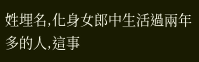姓埋名,化身女郎中生活過兩年多的人,這事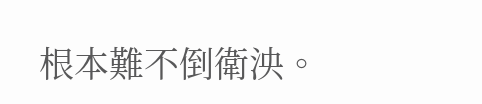根本難不倒衛泱。